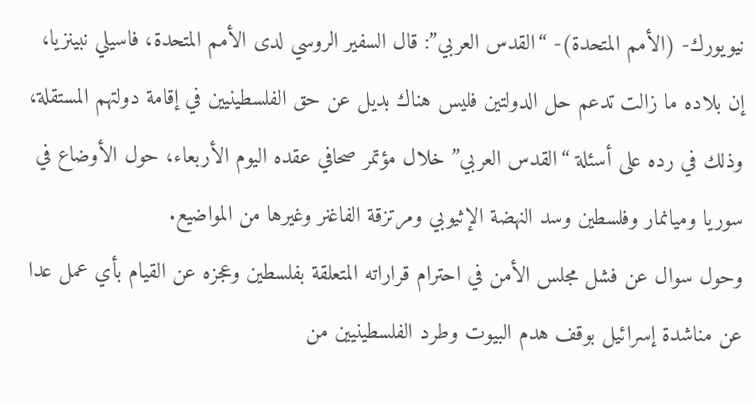نيويورك- (الأمم المتحدة)- “القدس العربي”: قال السفير الروسي لدى الأمم المتحدة، فاسيلي نبينزيا، إن بلاده ما زالت تدعم حل الدولتين فليس هناك بديل عن حق الفلسطينيين في إقامة دولتهم المستقلة، وذلك في رده على أسئلة “القدس العربي” خلال مؤتمر صحافي عقده اليوم الأربعاء، حول الأوضاع في سوريا وميانمار وفلسطين وسد النهضة الإثيوبي ومرتزقة الفاغنر وغيرها من المواضيع.
وحول سوال عن فشل مجلس الأمن في احترام قراراته المتعلقة بفلسطين وعجزه عن القيام بأي عمل عدا عن مناشدة إسرائيل بوقف هدم البيوت وطرد الفلسطينيين من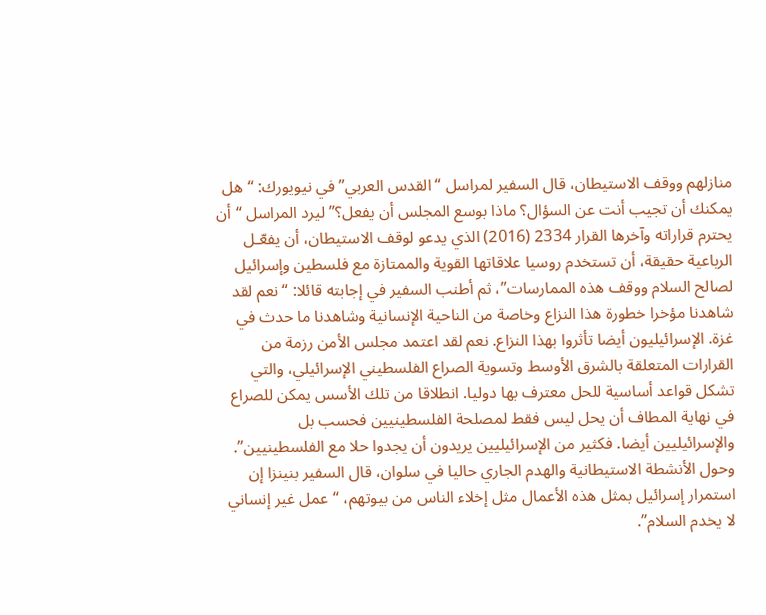منازلهم ووقف الاستيطان، قال السفير لمراسل “القدس العربي” في نيويورك: “هل يمكنك أن تجيب أنت عن السؤال؟ ماذا بوسع المجلس أن يفعل؟” ليرد المراسل “أن يحترم قراراته وآخرها القرار 2334 (2016) الذي يدعو لوقف الاستيطان، أن يفعّـل الرباعية حقيقة، أن تستخدم روسيا علاقاتها القوية والممتازة مع فلسطين وإسرائيل لصالح السلام ووقف هذه الممارسات”، ثم أطنب السفير في إجابته قائلا: “نعم لقد شاهدنا مؤخرا خطورة هذا النزاع وخاصة من الناحية الإنسانية وشاهدنا ما حدث في غزة. الإسرائيليون أيضا تأثروا بهذا النزاع. نعم لقد اعتمد مجلس الأمن رزمة من القرارات المتعلقة بالشرق الأوسط وتسوية الصراع الفلسطيني الإسرائيلي، والتي تشكل قواعد أساسية للحل معترف بها دوليا. انطلاقا من تلك الأسس يمكن للصراع في نهاية المطاف أن يحل ليس فقط لمصلحة الفلسطينيين فحسب بل والإسرائيليين أيضا. فكثير من الإسرائيليين يريدون أن يجدوا حلا مع الفلسطينيين”.
وحول الأنشطة الاستيطانية والهدم الجاري حاليا في سلوان، قال السفير بنينزا إن استمرار إسرائيل بمثل هذه الأعمال مثل إخلاء الناس من بيوتهم، “عمل غير إنساني لا يخدم السلام”.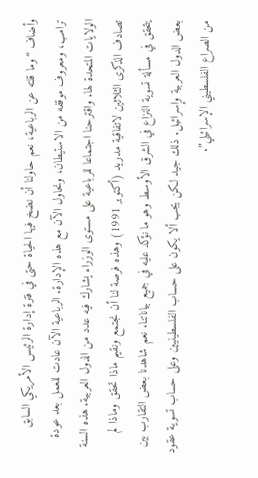وأضاف “وما قلته عن الرباعية، نعم حاولنا أن نضخ فيها الحياة حتى في فترة إدارة الرئيس الأمريكي السابق ترامب، ومعروف موقفه من الاستيطان، ونحاول الآن مع هذه الإدارة. الرباعية الآن عادت للعمل بعد عودة الولايات المتحدة لها. واقترحنا اجتماعا للرباعية على مستوى الوزراء يشارك فيه عدد من الدول العربية. هذه السنة تصادف الذكرى الثلاثين لاتفاقية مدريد (أكتوبر 1991) وهذه فرصة لنا أن نجتمع ونقيم ماذا تحقق وماذا لم يتحقق في مسألة تسوية النزاع في الشرق الأوسط وهو ما نؤكد عليه في جميع بياناتنا. نعم شاهدنا بعض التقارب بين بعض الدول العربية وإسرائيل. ذلك جيد لكن يجب ألا يكون على حساب الفلسطينيين وعلى حساب تسوية عقود من الصراع الفلسطيني الإسرائيلي”.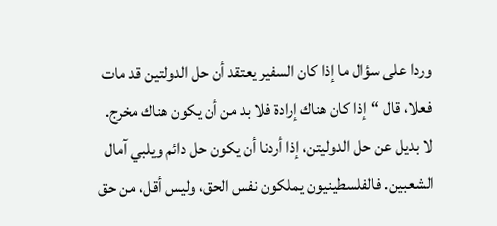وردا على سؤال ما إذا كان السفير يعتقد أن حل الدولتين قد مات فعلا، قال “إذا كان هناك إرادة فلا بد من أن يكون هناك مخرج. لا بديل عن حل الدوليتن، إذا أردنا أن يكون حل دائم ويلبي آمال الشعبين. فالفلسطينيون يملكون نفس الحق، وليس أقل، من حق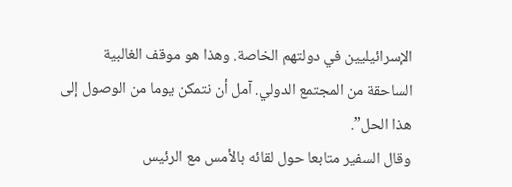الإسرائيليين في دولتهم الخاصة. وهذا هو موقف الغالبية الساحقة من المجتمع الدولي. آمل أن نتمكن يوما من الوصول إلى هذا الحل”.
وقال السفير متابعا حول لقائه بالأمس مع الرئيس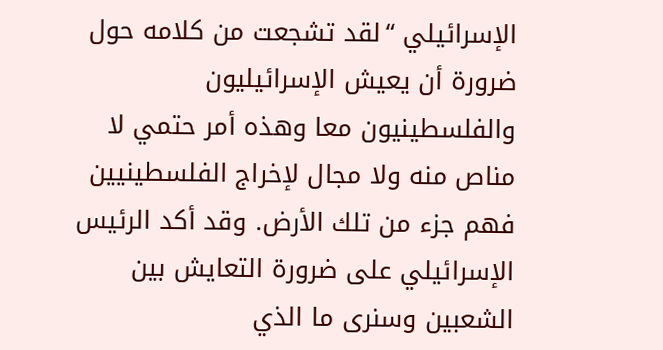الإسرائيلي “لقد تشجعت من كلامه حول ضرورة أن يعيش الإسرائيليون والفلسطينيون معا وهذه أمر حتمي لا مناص منه ولا مجال لإخراج الفلسطينيين فهم جزء من تلك الأرض. وقد أكد الرئيس الإسرائيلي على ضرورة التعايش بين الشعبين وسنرى ما الذي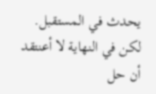يحدث في المستقبل. لكن في النهاية لا أعنتقد أن حل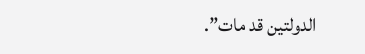الدولتين قد مات”.